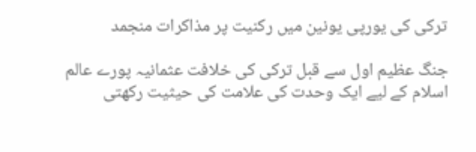ترکی کی یورپی یونین میں رکنیت پر مذاکرات منجمد

جنگ عظیم اول سے قبل ترکی کی خلافت عثمانیہ پورے عالم اسلام کے لیے ایک وحدت کی علامت کی حیثیت رکھتی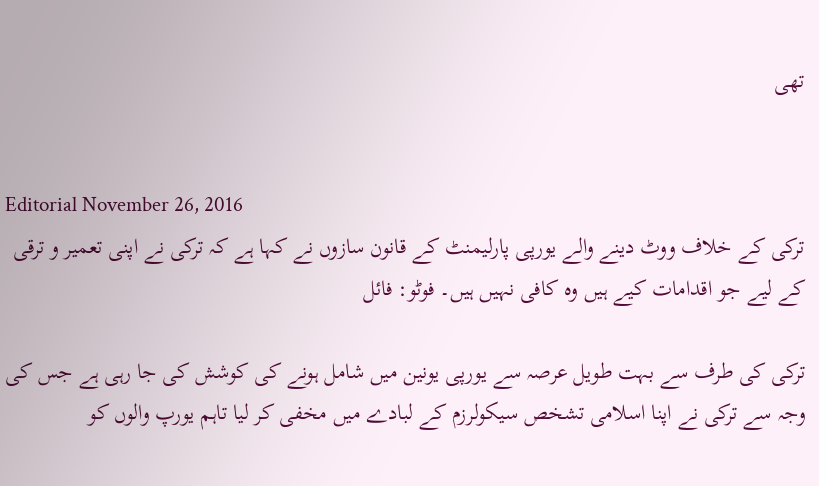تھی


Editorial November 26, 2016
ترکی کے خلاف ووٹ دینے والے یورپی پارلیمنٹ کے قانون سازوں نے کہا ہے کہ ترکی نے اپنی تعمیر و ترقی کے لیے جو اقدامات کیے ہیں وہ کافی نہیں ہیں۔ فوٹو: فائل

ترکی کی طرف سے بہت طویل عرصہ سے یورپی یونین میں شامل ہونے کی کوشش کی جا رہی ہے جس کی وجہ سے ترکی نے اپنا اسلامی تشخص سیکولرزم کے لبادے میں مخفی کر لیا تاہم یورپ والوں کو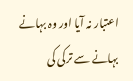اعتبار نہ آیا اور وہ بہانے بہانے سے ترکی کی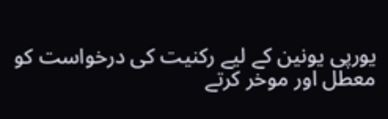یورپی یونین کے لیے رکنیت کی درخواست کو معطل اور موخر کرتے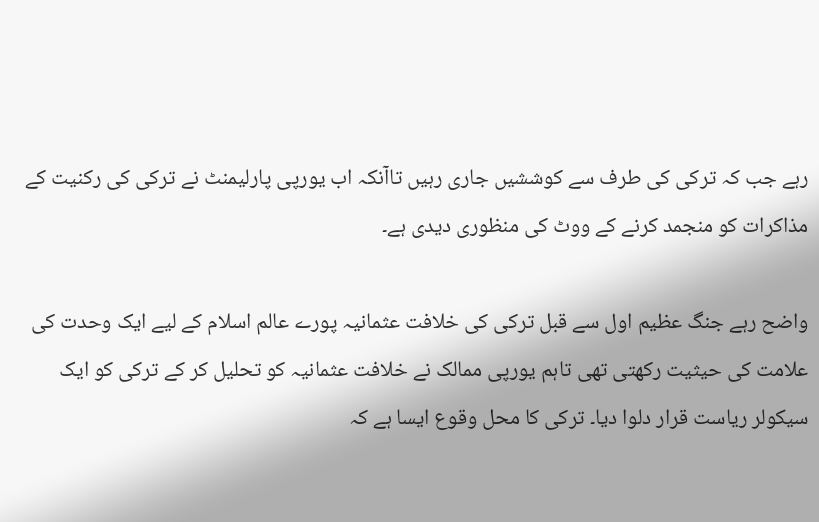رہے جب کہ ترکی کی طرف سے کوششیں جاری رہیں تاآنکہ اب یورپی پارلیمنٹ نے ترکی کی رکنیت کے مذاکرات کو منجمد کرنے کے ووٹ کی منظوری دیدی ہے۔

واضح رہے جنگ عظیم اول سے قبل ترکی کی خلافت عثمانیہ پورے عالم اسلام کے لیے ایک وحدت کی علامت کی حیثیت رکھتی تھی تاہم یورپی ممالک نے خلافت عثمانیہ کو تحلیل کر کے ترکی کو ایک سیکولر ریاست قرار دلوا دیا۔ ترکی کا محل وقوع ایسا ہے کہ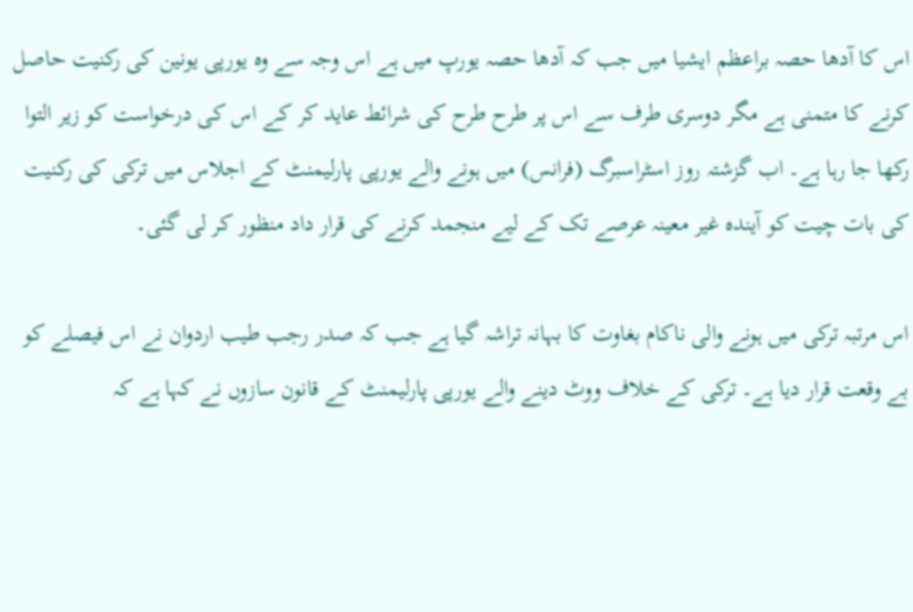اس کا آدھا حصہ براعظم ایشیا میں جب کہ آدھا حصہ یورپ میں ہے اس وجہ سے وہ یورپی یونین کی رکنیت حاصل کرنے کا متمنی ہے مگر دوسری طرف سے اس پر طرح طرح کی شرائط عاید کر کے اس کی درخواست کو زیر التوا رکھا جا رہا ہے۔ اب گزشتہ روز اسٹراسبرگ (فرانس) میں ہونے والے یورپی پارلیمنٹ کے اجلاس میں ترکی کی رکنیت کی بات چیت کو آیندہ غیر معینہ عرصے تک کے لیے منجمد کرنے کی قرار داد منظور کر لی گئی۔

اس مرتبہ ترکی میں ہونے والی ناکام بغاوت کا بہانہ تراشہ گیا ہے جب کہ صدر رجب طیب اردوان نے اس فیصلے کو بے وقعت قرار دیا ہے۔ ترکی کے خلاف ووٹ دینے والے یورپی پارلیمنٹ کے قانون سازوں نے کہا ہے کہ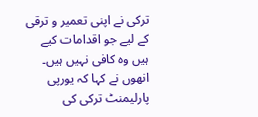ترکی نے اپنی تعمیر و ترقی کے لیے جو اقدامات کیے ہیں وہ کافی نہیں ہیں۔ انھوں نے کہا کہ یورپی پارلیمنٹ ترکی کی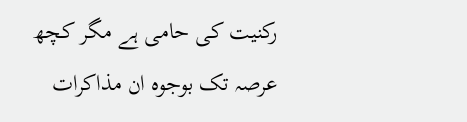رکنیت کی حامی ہے مگر کچھ عرصہ تک بوجوہ ان مذاکرات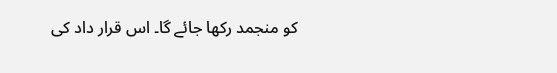کو منجمد رکھا جائے گا۔ اس قرار داد کی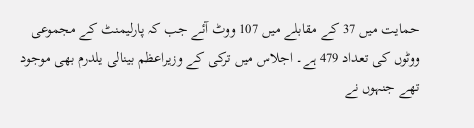حمایت میں 37 کے مقابلے میں 107 ووٹ آئے جب کہ پارلیمنٹ کے مجموعی ووٹوں کی تعداد 479 ہے۔ اجلاس میں ترکی کے وزیراعظم بینالی یلدرم بھی موجود تھے جنہوں نے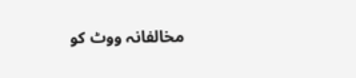مخالفانہ ووٹ کو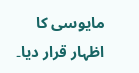مایوسی کا اظہار قرار دیا۔